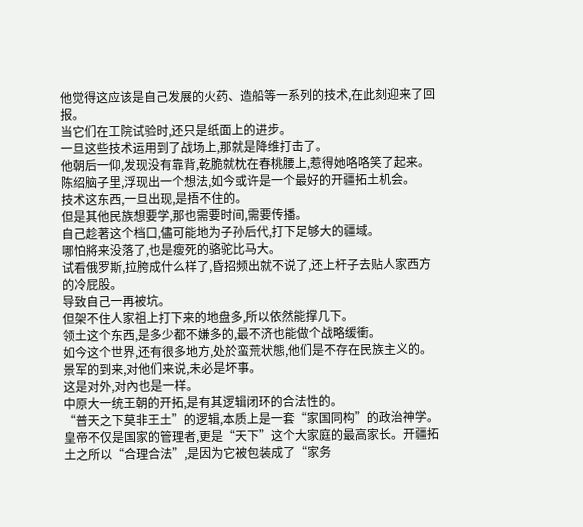他觉得这应该是自己发展的火药、造船等一系列的技术,在此刻迎来了回报。
当它们在工院试验时,还只是纸面上的进步。
一旦这些技术运用到了战场上,那就是降维打击了。
他朝后一仰,发现没有靠背,乾脆就枕在春桃腰上,惹得她咯咯笑了起来。
陈绍脑子里,浮现出一个想法,如今或许是一个最好的开疆拓土机会。
技术这东西,一旦出现,是捂不住的。
但是其他民族想要学,那也需要时间,需要传播。
自己趁著这个档口,儘可能地为子孙后代,打下足够大的疆域。
哪怕將来没落了,也是瘦死的骆驼比马大。
试看俄罗斯,拉胯成什么样了,昏招频出就不说了,还上杆子去贴人家西方的冷屁股。
导致自己一再被坑。
但架不住人家祖上打下来的地盘多,所以依然能撑几下。
领土这个东西,是多少都不嫌多的,最不济也能做个战略缓衝。
如今这个世界,还有很多地方,处於蛮荒状態,他们是不存在民族主义的。
景军的到来,对他们来说,未必是坏事。
这是对外,对內也是一样。
中原大一统王朝的开拓,是有其逻辑闭环的合法性的。
“普天之下莫非王土”的逻辑,本质上是一套“家国同构”的政治神学。皇帝不仅是国家的管理者,更是“天下”这个大家庭的最高家长。开疆拓土之所以“合理合法”,是因为它被包装成了“家务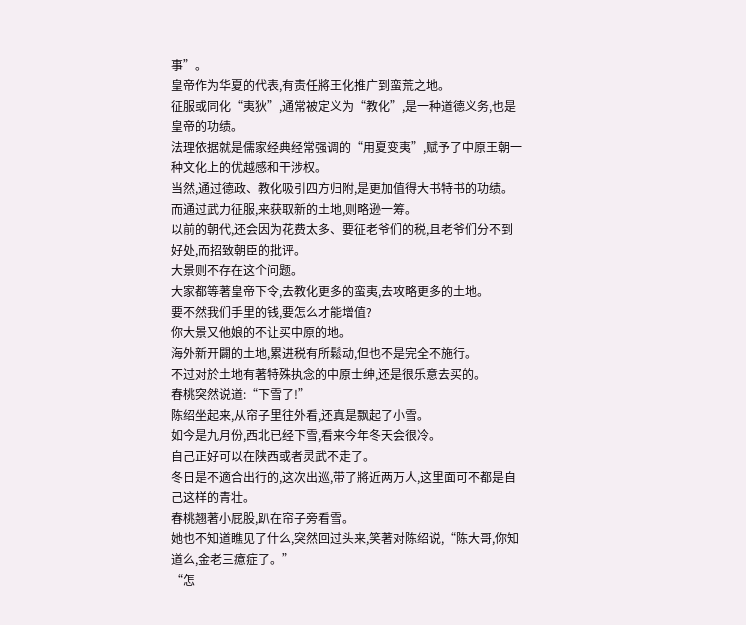事”。
皇帝作为华夏的代表,有责任將王化推广到蛮荒之地。
征服或同化“夷狄”,通常被定义为“教化”,是一种道德义务,也是皇帝的功绩。
法理依据就是儒家经典经常强调的“用夏变夷”,赋予了中原王朝一种文化上的优越感和干涉权。
当然,通过德政、教化吸引四方归附,是更加值得大书特书的功绩。
而通过武力征服,来获取新的土地,则略逊一筹。
以前的朝代,还会因为花费太多、要征老爷们的税,且老爷们分不到好处,而招致朝臣的批评。
大景则不存在这个问题。
大家都等著皇帝下令,去教化更多的蛮夷,去攻略更多的土地。
要不然我们手里的钱,要怎么才能增值?
你大景又他娘的不让买中原的地。
海外新开闢的土地,累进税有所鬆动,但也不是完全不施行。
不过对於土地有著特殊执念的中原士绅,还是很乐意去买的。
春桃突然说道:“下雪了!”
陈绍坐起来,从帘子里往外看,还真是飘起了小雪。
如今是九月份,西北已经下雪,看来今年冬天会很冷。
自己正好可以在陕西或者灵武不走了。
冬日是不適合出行的,这次出巡,带了將近两万人,这里面可不都是自己这样的青壮。
春桃翘著小屁股,趴在帘子旁看雪。
她也不知道瞧见了什么,突然回过头来,笑著对陈绍说,“陈大哥,你知道么,金老三癔症了。”
“怎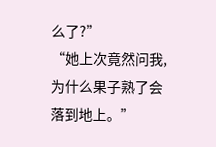么了?”
“她上次竟然问我,为什么果子熟了会落到地上。”